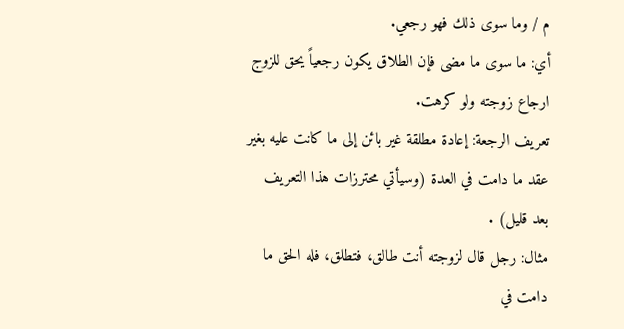م / وما سوى ذلك فهو رجعي.
أي: ما سوى ما مضى فإن الطلاق يكون رجعياً يحق للزوج ارجاع زوجته ولو كرهت.
تعريف الرجعة: إعادة مطلقة غير بائن إلى ما كانت عليه بغير عقد ما دامت في العدة (وسيأتي محترزات هذا التعريف بعد قليل) .
مثال: رجل قال لزوجته أنت طالق، فتطلق، فله الحق ما دامت في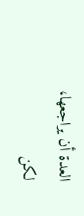العدة أن يراجعها، لكن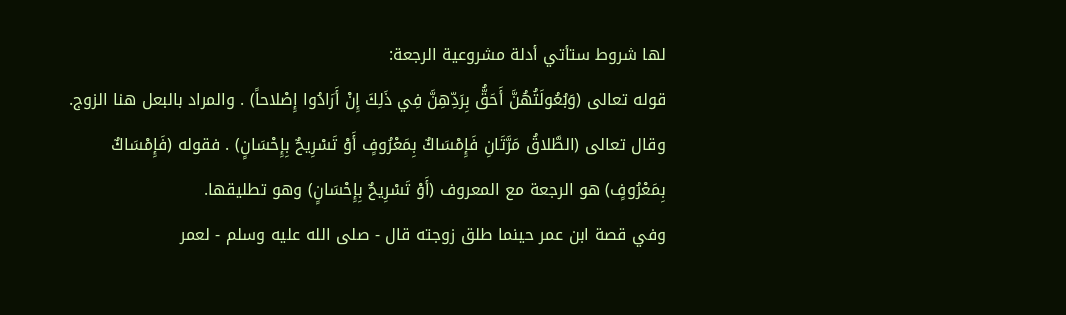لها شروط ستأتي أدلة مشروعية الرجعة:
قوله تعالى (وَبُعُولَتُهُنَّ أَحَقُّ بِرَدِّهِنَّ فِي ذَلِكَ إِنْ أَرَادُوا إِصْلاحاً) . والمراد بالبعل هنا الزوج.
وقال تعالى (الطَّلاقُ مَرَّتَانِ فَإِمْسَاكٌ بِمَعْرُوفٍ أَوْ تَسْرِيحٌ بِإِحْسَانٍ) . فقوله (فَإِمْسَاكٌ بِمَعْرُوفٍ) هو الرجعة مع المعروف (أَوْ تَسْرِيحٌ بِإِحْسَانٍ) وهو تطليقها.
وفي قصة ابن عمر حينما طلق زوجته قال - صلى الله عليه وسلم - لعمر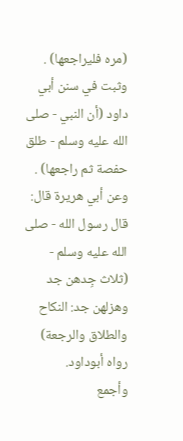(مره فليراجعها) .
وثبت في سنن أبي داود (أن النبي - صلى الله عليه وسلم - طلق حفصة ثم راجعها) .
وعن أبي هريرة قال: قال رسول الله - صلى الله عليه وسلم - (ثلاث جِدهن جد وهزلهن جد: النكاح والطلاق والرجعة) رواه أبوداود.
وأجمع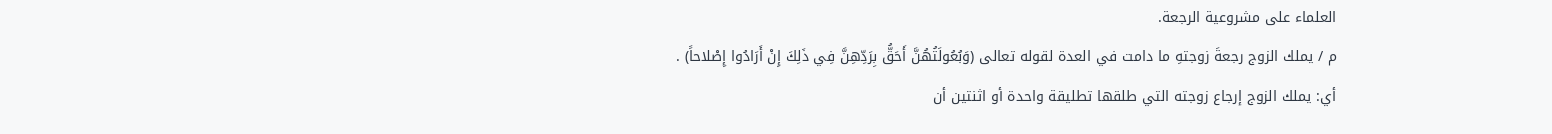العلماء على مشروعية الرجعة.
م / يملك الزوج رجعةَ زوجتهِ ما دامت في العدة لقوله تعالى (وَبُعُولَتُهُنَّ أَحَقُّ بِرَدِّهِنَّ فِي ذَلِكَ إِنْ أَرَادُوا إِصْلاحاً) .
أي: يملك الزوج إرجاع زوجته التي طلقها تطليقة واحدة أو اثنتين أن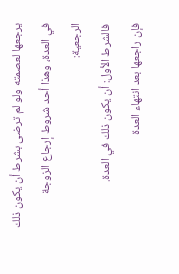يرجعها لعصمته ولو لم ترضى بشرط أن يكون ذلك في العدة، وهذا أحد شروط إرجاع الزوجة الرجعية:
فالشرط الأول: أن يكون ذلك في العدة.
فإن راجعها بعد انتهاء العدة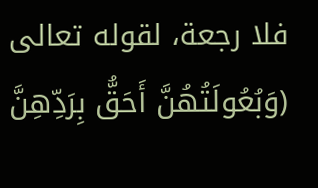فلا رجعة، لقوله تعالى (وَبُعُولَتُهُنَّ أَحَقُّ بِرَدِّهِنَّ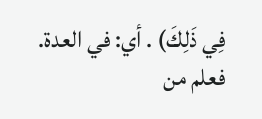فِي ذَلِكَ) . أي: في العدة.
فعلم من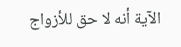الآية أنه لا حق للأزواج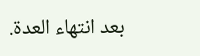بعد انتهاء العدة.